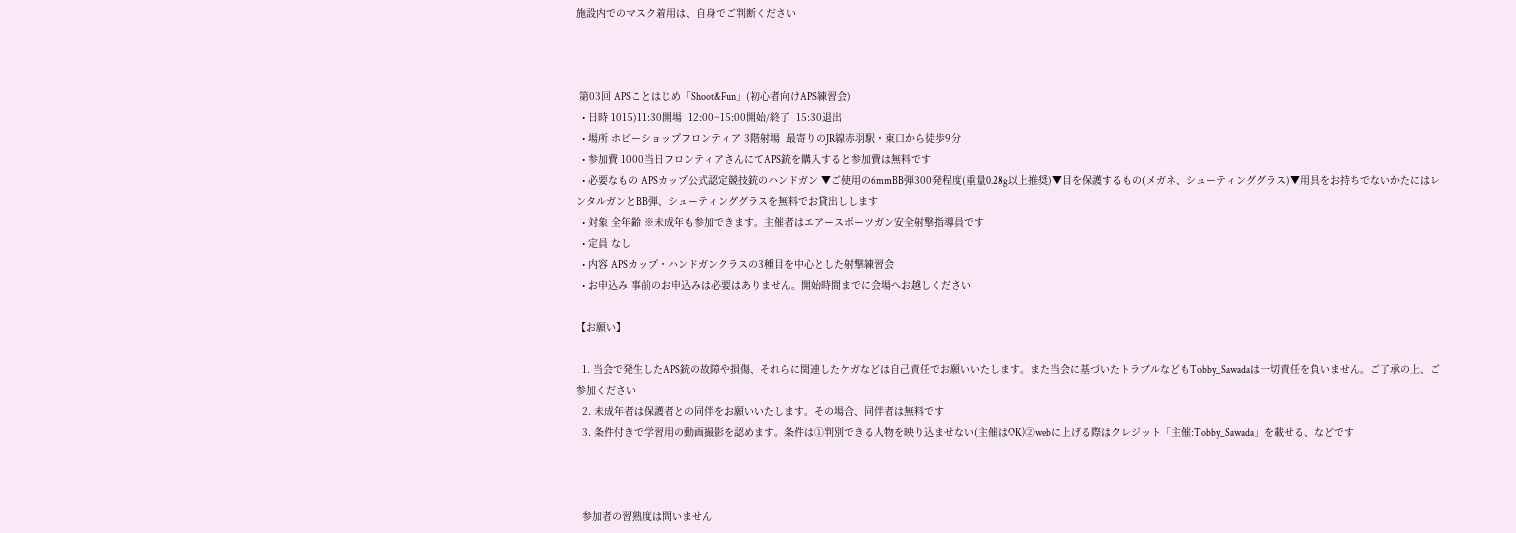施設内でのマスク着用は、自身でご判断ください



 第03回 APSことはじめ「Shoot&Fun」(初心者向けAPS練習会)
  • 日時 1015)11:30開場  12:00~15:00開始/終了  15:30退出
  • 場所 ホビーショップフロンティア 3階射場  最寄りのJR線赤羽駅・東口から徒歩9分
  • 参加費 1000当日フロンティアさんにてAPS銃を購入すると参加費は無料です
  • 必要なもの APSカップ公式認定競技銃のハンドガン ▼ご使用の6mmBB弾300発程度(重量0.28g以上推奨)▼目を保護するもの(メガネ、シューティンググラス)▼用具をお持ちでないかたにはレンタルガンとBB弾、シューティンググラスを無料でお貸出しします
  • 対象 全年齢 ※未成年も参加できます。主催者はエアースポーツガン安全射撃指導員です
  • 定員 なし
  • 内容 APSカップ・ハンドガンクラスの3種目を中心とした射撃練習会
  • お申込み 事前のお申込みは必要はありません。開始時間までに会場へお越しください

【お願い】

  1. 当会で発生したAPS銃の故障や損傷、それらに関連したケガなどは自己責任でお願いいたします。また当会に基づいたトラブルなどもTobby_Sawadaは一切責任を負いません。ご了承の上、ご参加ください
  2. 未成年者は保護者との同伴をお願いいたします。その場合、同伴者は無料です
  3. 条件付きで学習用の動画撮影を認めます。条件は①判別できる人物を映り込ませない(主催はOK)②webに上げる際はクレジット「主催:Tobby_Sawada」を載せる、などです



  参加者の習熟度は問いません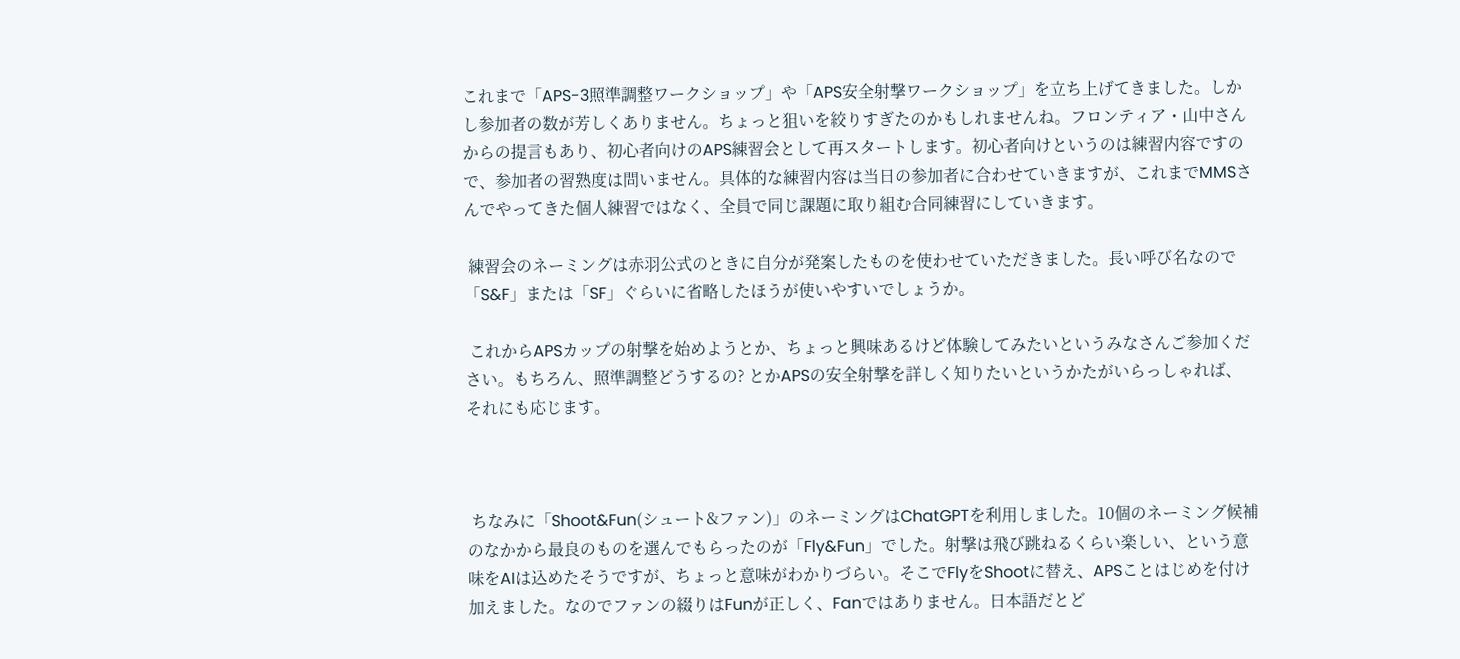これまで「APS-3照準調整ワークショップ」や「APS安全射撃ワークショップ」を立ち上げてきました。しかし参加者の数が芳しくありません。ちょっと狙いを絞りすぎたのかもしれませんね。フロンティア・山中さんからの提言もあり、初心者向けのAPS練習会として再スタートします。初心者向けというのは練習内容ですので、参加者の習熟度は問いません。具体的な練習内容は当日の参加者に合わせていきますが、これまでMMSさんでやってきた個人練習ではなく、全員で同じ課題に取り組む合同練習にしていきます。

 練習会のネーミングは赤羽公式のときに自分が発案したものを使わせていただきました。長い呼び名なので「S&F」または「SF」ぐらいに省略したほうが使いやすいでしょうか。

 これからAPSカップの射撃を始めようとか、ちょっと興味あるけど体験してみたいというみなさんご参加ください。もちろん、照準調整どうするの? とかAPSの安全射撃を詳しく知りたいというかたがいらっしゃれば、それにも応じます。



 ちなみに「Shoot&Fun(シュート&ファン)」のネーミングはChatGPTを利用しました。10個のネーミング候補のなかから最良のものを選んでもらったのが「Fly&Fun」でした。射撃は飛び跳ねるくらい楽しい、という意味をAIは込めたそうですが、ちょっと意味がわかりづらい。そこでFlyをShootに替え、APSことはじめを付け加えました。なのでファンの綴りはFunが正しく、Fanではありません。日本語だとど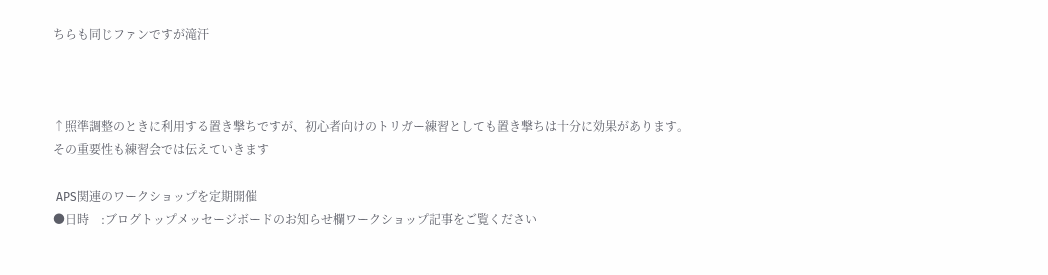ちらも同じファンですが滝汗



↑照準調整のときに利用する置き撃ちですが、初心者向けのトリガー練習としても置き撃ちは十分に効果があります。
その重要性も練習会では伝えていきます

 APS関連のワークショップを定期開催
●日時    :ブログトップメッセージボードのお知らせ欄ワークショップ記事をご覧ください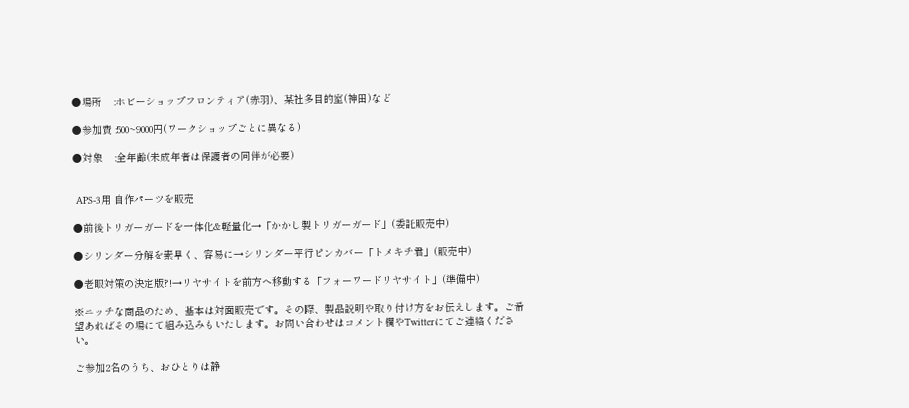●場所    :ホビーショップフロンティア(赤羽)、某社多目的室(神田)など

●参加費 :500~9000円(ワークショップごとに異なる)

●対象    :全年齢(未成年者は保護者の同伴が必要)


 APS-3用 自作パーツを販売

●前後トリガーガードを一体化&軽量化→「かかし製トリガーガード」(委託販売中)

●シリンダー分解を素早く、容易に→シリンダー平行ピンカバー「トメキチ君」(販売中)

●老眼対策の決定版?!→リヤサイトを前方へ移動する「フォーワードリヤサイト」(準備中)

※ニッチな商品のため、基本は対面販売です。その際、製品説明や取り付け方をお伝えします。ご希望あればその場にて組み込みもいたします。お問い合わせはコメント欄やTwitterにてご連絡ください。

ご参加2名のうち、おひとりは静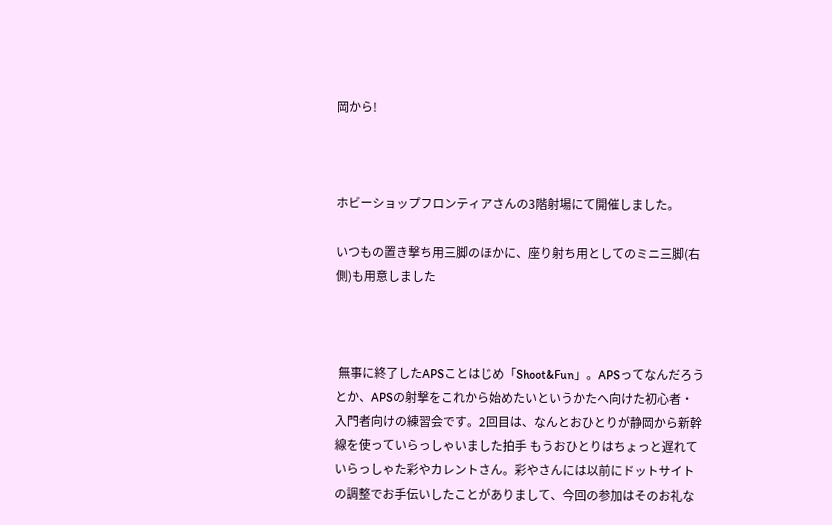岡から!



ホビーショップフロンティアさんの3階射場にて開催しました。

いつもの置き撃ち用三脚のほかに、座り射ち用としてのミニ三脚(右側)も用意しました



 無事に終了したAPSことはじめ「Shoot&Fun」。APSってなんだろうとか、APSの射撃をこれから始めたいというかたへ向けた初心者・入門者向けの練習会です。2回目は、なんとおひとりが静岡から新幹線を使っていらっしゃいました拍手 もうおひとりはちょっと遅れていらっしゃた彩やカレントさん。彩やさんには以前にドットサイトの調整でお手伝いしたことがありまして、今回の参加はそのお礼な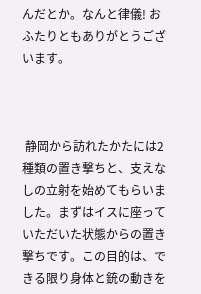んだとか。なんと律儀! おふたりともありがとうございます。



 静岡から訪れたかたには2種類の置き撃ちと、支えなしの立射を始めてもらいました。まずはイスに座っていただいた状態からの置き撃ちです。この目的は、できる限り身体と銃の動きを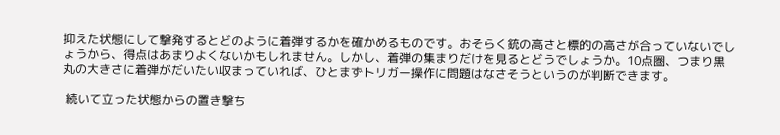抑えた状態にして撃発するとどのように着弾するかを確かめるものです。おそらく銃の高さと標的の高さが合っていないでしょうから、得点はあまりよくないかもしれません。しかし、着弾の集まりだけを見るとどうでしょうか。10点圏、つまり黒丸の大きさに着弾がだいたい収まっていれば、ひとまずトリガー操作に問題はなさそうというのが判断できます。

 続いて立った状態からの置き撃ち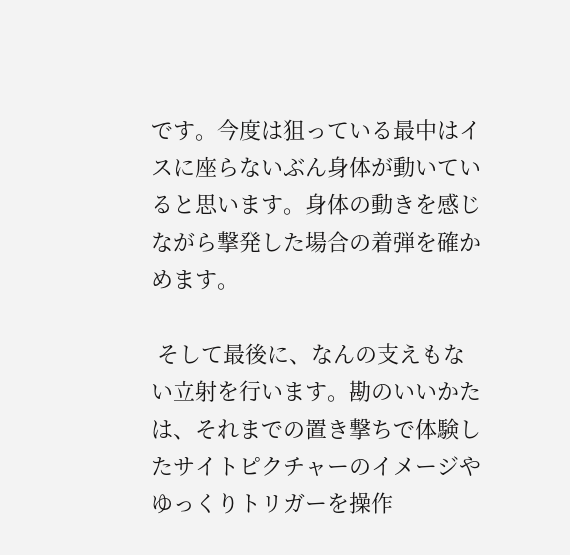です。今度は狙っている最中はイスに座らないぶん身体が動いていると思います。身体の動きを感じながら撃発した場合の着弾を確かめます。

 そして最後に、なんの支えもない立射を行います。勘のいいかたは、それまでの置き撃ちで体験したサイトピクチャーのイメージやゆっくりトリガーを操作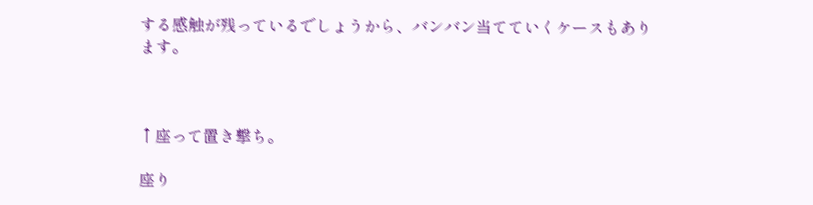する感触が残っているでしょうから、バンバン当てていくケースもあります。



↑座って置き撃ち。

座り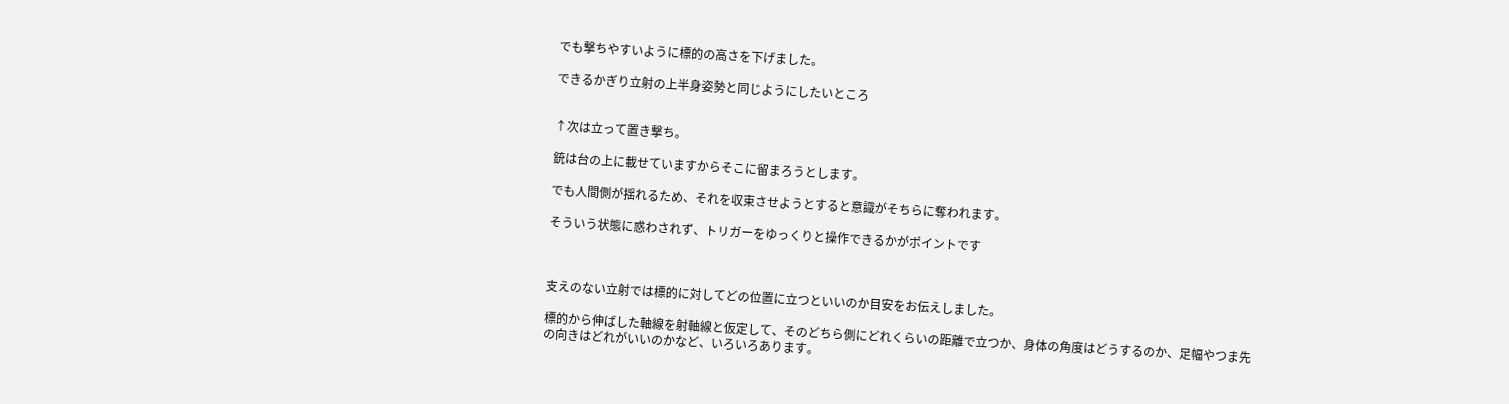でも撃ちやすいように標的の高さを下げました。

できるかぎり立射の上半身姿勢と同じようにしたいところ


↑次は立って置き撃ち。

銃は台の上に載せていますからそこに留まろうとします。

でも人間側が揺れるため、それを収束させようとすると意識がそちらに奪われます。

そういう状態に惑わされず、トリガーをゆっくりと操作できるかがポイントです



支えのない立射では標的に対してどの位置に立つといいのか目安をお伝えしました。

標的から伸ばした軸線を射軸線と仮定して、そのどちら側にどれくらいの距離で立つか、身体の角度はどうするのか、足幅やつま先の向きはどれがいいのかなど、いろいろあります。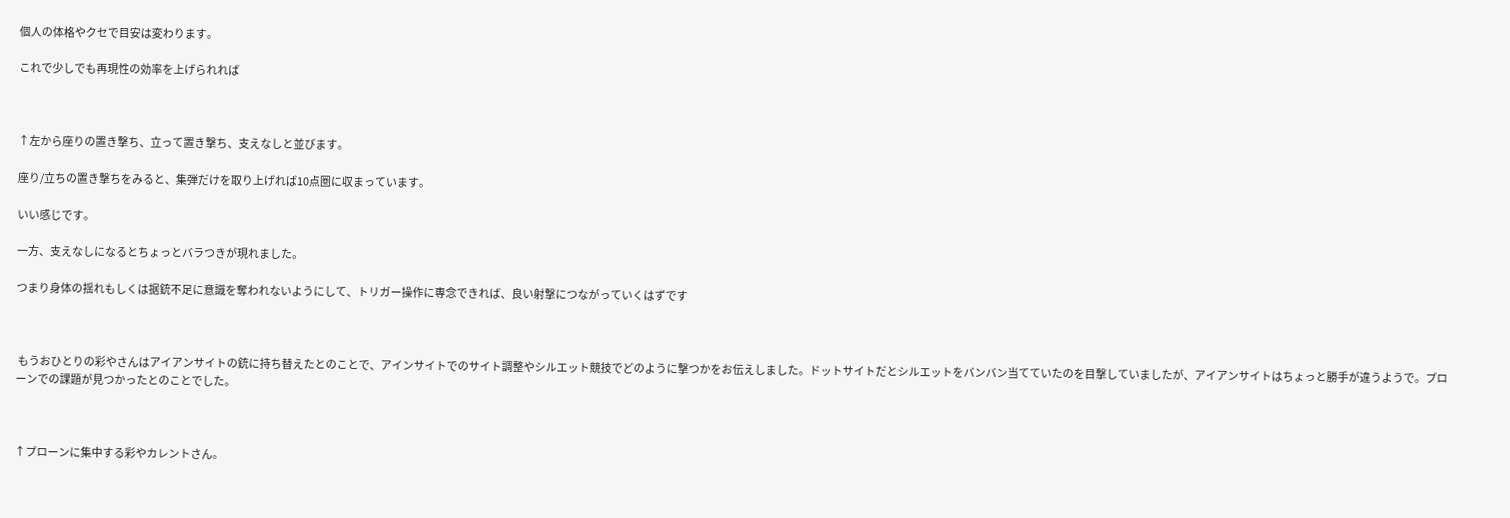個人の体格やクセで目安は変わります。

これで少しでも再現性の効率を上げられれば



↑左から座りの置き撃ち、立って置き撃ち、支えなしと並びます。

座り/立ちの置き撃ちをみると、集弾だけを取り上げれば10点圏に収まっています。

いい感じです。

一方、支えなしになるとちょっとバラつきが現れました。

つまり身体の揺れもしくは据銃不足に意識を奪われないようにして、トリガー操作に専念できれば、良い射撃につながっていくはずです



 もうおひとりの彩やさんはアイアンサイトの銃に持ち替えたとのことで、アインサイトでのサイト調整やシルエット競技でどのように撃つかをお伝えしました。ドットサイトだとシルエットをバンバン当てていたのを目撃していましたが、アイアンサイトはちょっと勝手が違うようで。プローンでの課題が見つかったとのことでした。



↑プローンに集中する彩やカレントさん。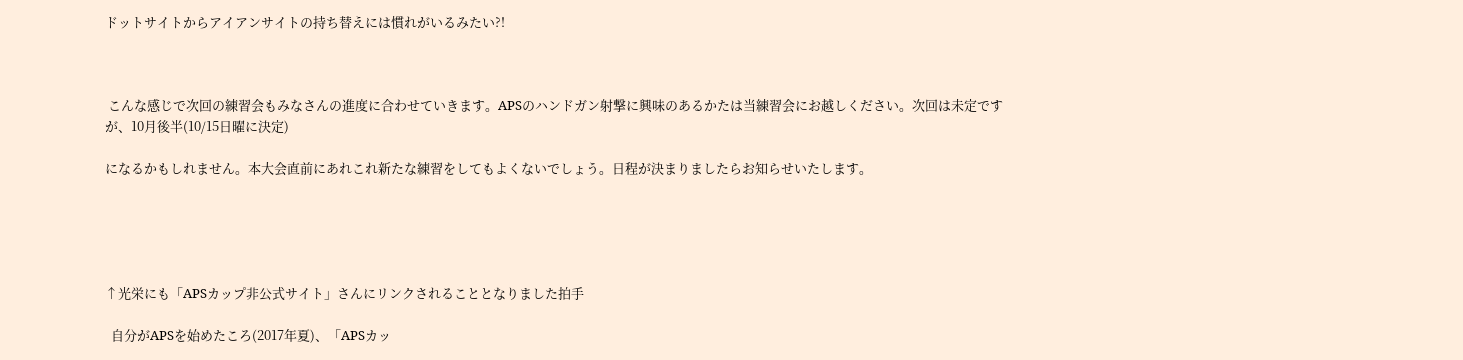ドットサイトからアイアンサイトの持ち替えには慣れがいるみたい?!



 こんな感じで次回の練習会もみなさんの進度に合わせていきます。APSのハンドガン射撃に興味のあるかたは当練習会にお越しください。次回は未定ですが、10月後半(10/15日曜に決定)

になるかもしれません。本大会直前にあれこれ新たな練習をしてもよくないでしょう。日程が決まりましたらお知らせいたします。





↑光栄にも「APSカップ非公式サイト」さんにリンクされることとなりました拍手

  自分がAPSを始めたころ(2017年夏)、「APSカッ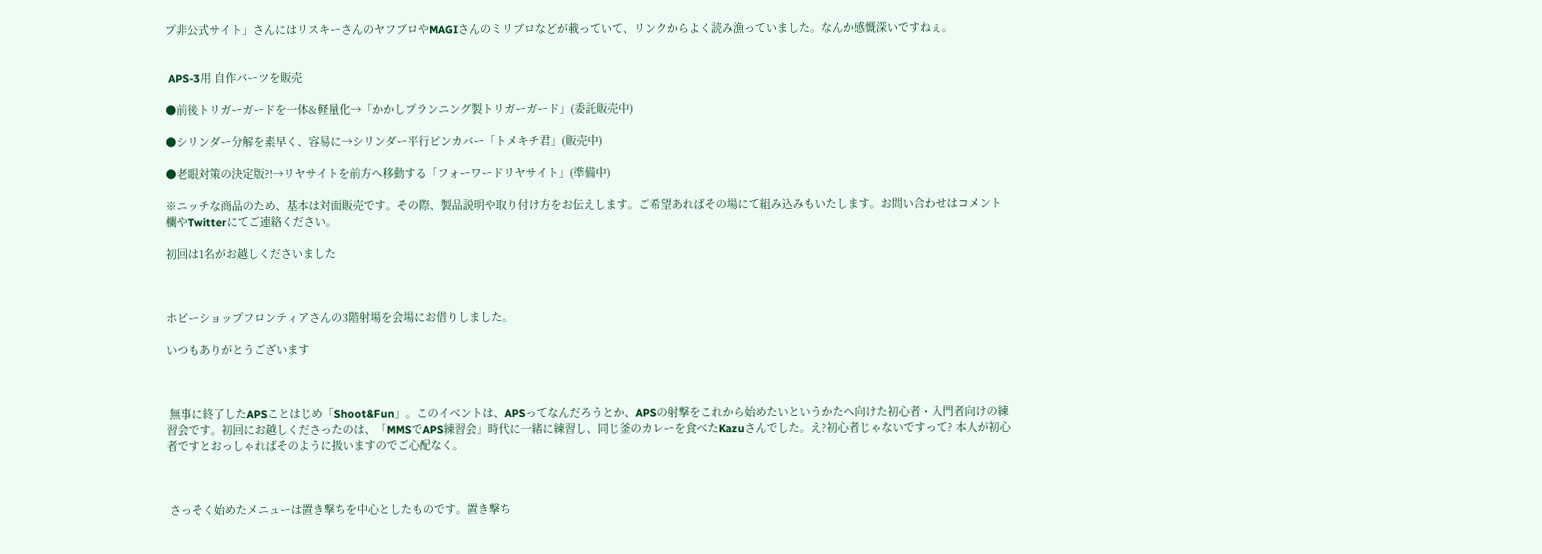プ非公式サイト」さんにはリスキーさんのヤフブロやMAGIさんのミリブロなどが載っていて、リンクからよく読み漁っていました。なんか感慨深いですねぇ。


 APS-3用 自作パーツを販売

●前後トリガーガードを一体&軽量化→「かかしプランニング製トリガーガード」(委託販売中)

●シリンダー分解を素早く、容易に→シリンダー平行ピンカバー「トメキチ君」(販売中)

●老眼対策の決定版?!→リヤサイトを前方へ移動する「フォーワードリヤサイト」(準備中)

※ニッチな商品のため、基本は対面販売です。その際、製品説明や取り付け方をお伝えします。ご希望あればその場にて組み込みもいたします。お問い合わせはコメント欄やTwitterにてご連絡ください。

初回は1名がお越しくださいました



ホビーショップフロンティアさんの3階射場を会場にお借りしました。

いつもありがとうございます



 無事に終了したAPSことはじめ「Shoot&Fun」。このイベントは、APSってなんだろうとか、APSの射撃をこれから始めたいというかたへ向けた初心者・入門者向けの練習会です。初回にお越しくださったのは、「MMSでAPS練習会」時代に一緒に練習し、同じ釜のカレーを食べたKazuさんでした。え?初心者じゃないですって? 本人が初心者ですとおっしゃればそのように扱いますのでご心配なく。



 さっそく始めたメニューは置き撃ちを中心としたものです。置き撃ち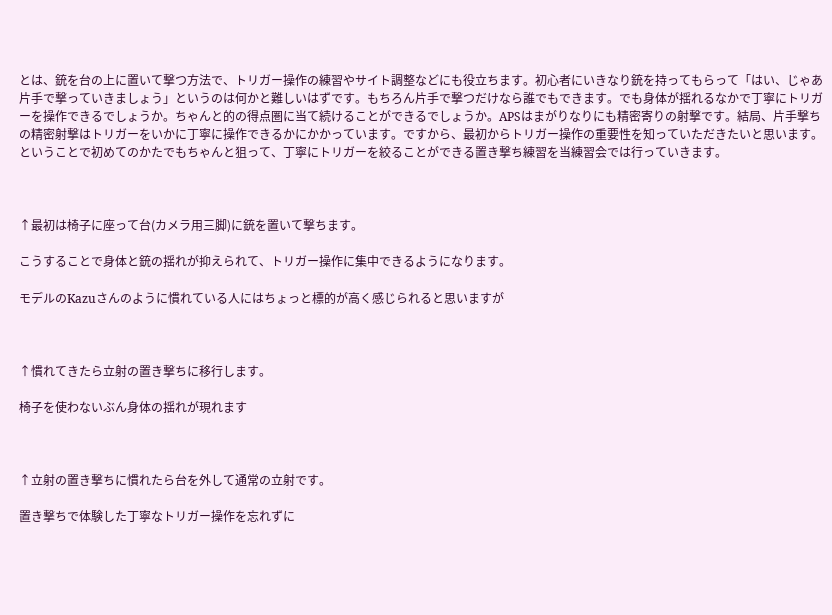とは、銃を台の上に置いて撃つ方法で、トリガー操作の練習やサイト調整などにも役立ちます。初心者にいきなり銃を持ってもらって「はい、じゃあ片手で撃っていきましょう」というのは何かと難しいはずです。もちろん片手で撃つだけなら誰でもできます。でも身体が揺れるなかで丁寧にトリガーを操作できるでしょうか。ちゃんと的の得点圏に当て続けることができるでしょうか。APSはまがりなりにも精密寄りの射撃です。結局、片手撃ちの精密射撃はトリガーをいかに丁寧に操作できるかにかかっています。ですから、最初からトリガー操作の重要性を知っていただきたいと思います。ということで初めてのかたでもちゃんと狙って、丁寧にトリガーを絞ることができる置き撃ち練習を当練習会では行っていきます。



↑最初は椅子に座って台(カメラ用三脚)に銃を置いて撃ちます。

こうすることで身体と銃の揺れが抑えられて、トリガー操作に集中できるようになります。

モデルのKazuさんのように慣れている人にはちょっと標的が高く感じられると思いますが



↑慣れてきたら立射の置き撃ちに移行します。

椅子を使わないぶん身体の揺れが現れます



↑立射の置き撃ちに慣れたら台を外して通常の立射です。

置き撃ちで体験した丁寧なトリガー操作を忘れずに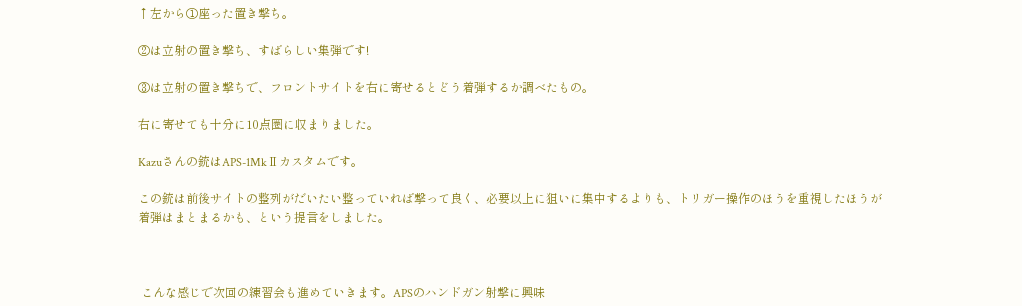↑左から①座った置き撃ち。

②は立射の置き撃ち、すばらしい集弾です!

③は立射の置き撃ちで、フロントサイトを右に寄せるとどう着弾するか調べたもの。

右に寄せても十分に10点圏に収まりました。

Kazuさんの銃はAPS-1MkⅡカスタムです。

この銃は前後サイトの整列がだいたい整っていれば撃って良く、必要以上に狙いに集中するよりも、トリガー操作のほうを重視したほうが着弾はまとまるかも、という提言をしました。



 こんな感じで次回の練習会も進めていきます。APSのハンドガン射撃に興味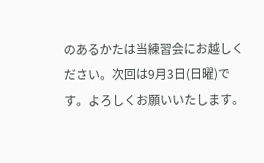のあるかたは当練習会にお越しください。次回は9月3日(日曜)です。よろしくお願いいたします。